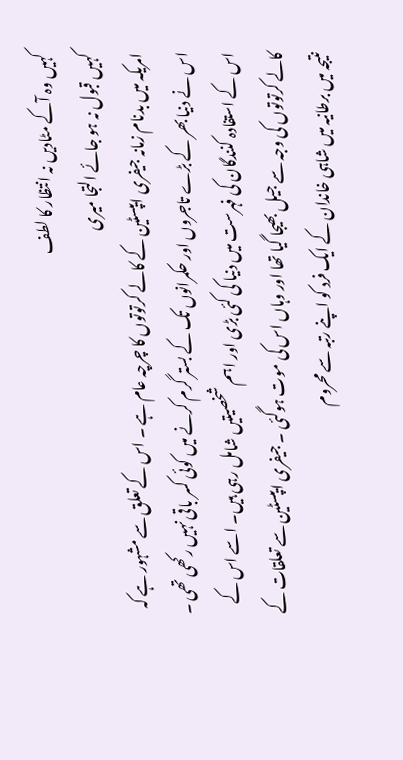کہیں وہ آکے مٹادیں نہ انتظار کا لطف
کہیں قبول نہ ہو جائے التجا میری
امریکہ میں بدنام زمانہ جیفری ایپسٹین کے کالے کرتوتوں کا چرچہ عام ہے ۔ اس کے تعلق سے مشہور ہے کہ اس نے دنیا بھر کے بڑے تاجروں اور حکمرانوں تک کے بستر گرم کرنے میں کوئی کسر باقی نہیں رکھی تھی ۔ اس کے استفادہ کنندگان کی فہرست میں دنیا کی کئی بڑی اور اہم شخصیتیں شامل رہی ہیں۔ اسے اس کے کالے کرتوتوں کی وجہ سے جیل بھیجا گیا تھا اور وہاں اس کی موت ہوگئی ۔ جیفری ایپسٹین سے تعلقات کے نتیجہ میں برطانیہ میں شاہی خاندان کے ایک فرد کو اپنے رتبہ سے محروم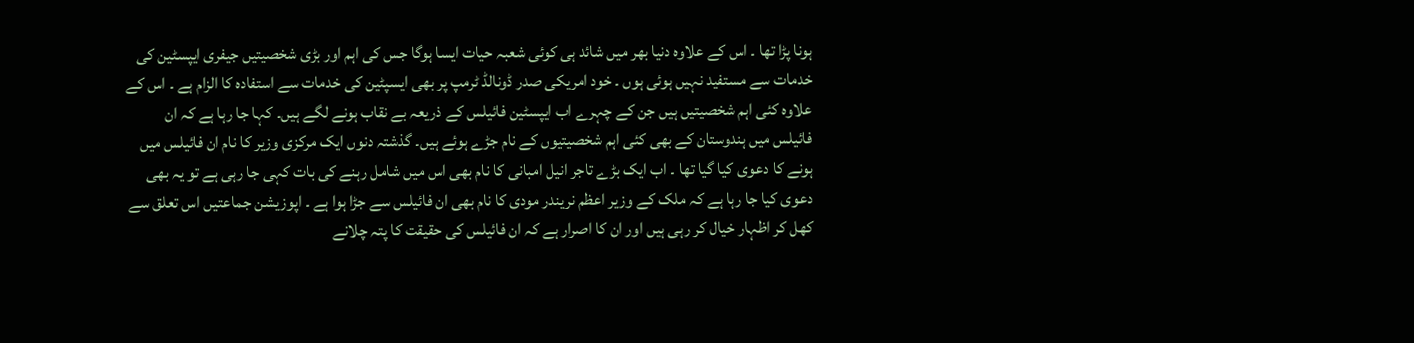ہونا پڑا تھا ۔ اس کے علاوہ دنیا بھر میں شائد ہی کوئی شعبہ حیات ایسا ہوگا جس کی اہم اور بڑی شخصیتیں جیفری ایپسٹین کی خدمات سے مستفید نہیں ہوئی ہوں ۔ خود امریکی صدر ڈونالڈ ٹرمپ پر بھی ایسپٹین کی خدمات سے استفادہ کا الزام ہے ۔ اس کے علاوہ کئی اہم شخصیتیں ہیں جن کے چہرے اب ایپسٹین فائیلس کے ذریعہ بے نقاب ہونے لگے ہیں۔ کہا جا رہا ہے کہ ان فائیلس میں ہندوستان کے بھی کئی اہم شخصیتیوں کے نام جڑے ہوئے ہیں۔ گذشتہ دنوں ایک مرکزی وزیر کا نام ان فائیلس میں ہونے کا دعوی کیا گیا تھا ۔ اب ایک بڑے تاجر انیل امبانی کا نام بھی اس میں شامل رہنے کی بات کہی جا رہی ہے تو یہ بھی دعوی کیا جا رہا ہے کہ ملک کے وزیر اعظم نریندر مودی کا نام بھی ان فائیلس سے جڑا ہوا ہے ۔ اپوزیشن جماعتیں اس تعلق سے کھل کر اظہار خیال کر رہی ہیں اور ان کا اصرار ہے کہ ان فائیلس کی حقیقت کا پتہ چلانے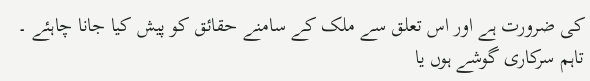کی ضرورت ہے اور اس تعلق سے ملک کے سامنے حقائق کو پیش کیا جانا چاہئے ۔ تاہم سرکاری گوشے ہوں یا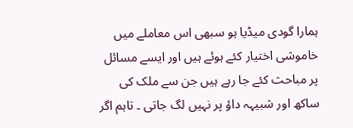ہمارا گودی میڈیا ہو سبھی اس معاملے میں خاموشی اختیار کئے ہوئے ہیں اور ایسے مسائل پر مباحث کئے جا رہے ہیں جن سے ملک کی ساکھ اور شبیہہ داؤ پر نہیں لگ جاتی ۔ تاہم اگر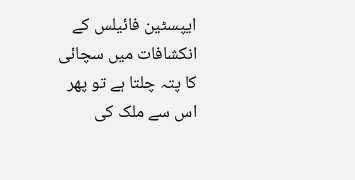ایپسٹین فائیلس کے انکشافات میں سچائی کا پتہ چلتا ہے تو پھر اس سے ملک کی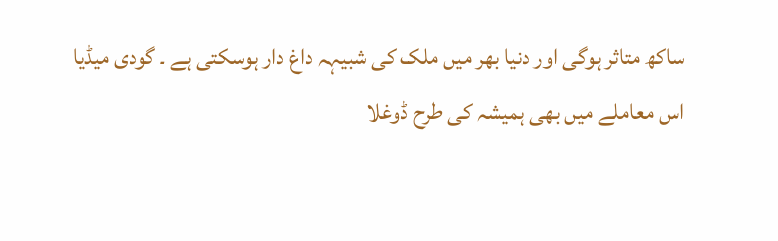ساکھ متاثر ہوگی اور دنیا بھر میں ملک کی شبیہہ داغ دار ہوسکتی ہے ۔ گودی میڈیا اس معاملے میں بھی ہمیشہ کی طرح ڈوغلا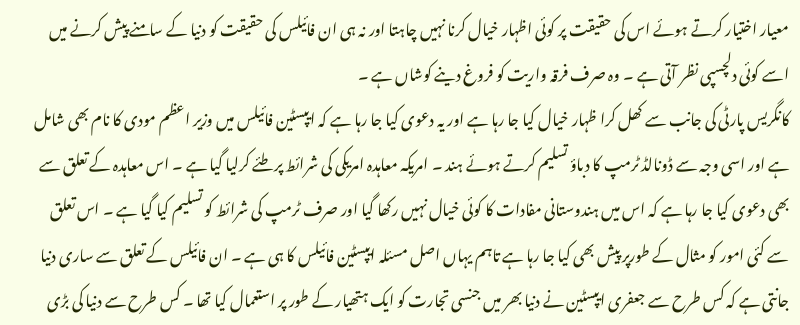معیار اختیار کرتے ہوئے اس کی حقیقت پر کوئی اظہار خیال کرنا نہیں چاہتا اور نہ ہی ان فائیلس کی حقیقت کو دنیا کے سامنے پیش کرنے میں اسے کوئی دلچسپی نظر آتی ہے ۔ وہ صرف فرقہ واریت کو فروغ دینے کوشاں ہے ۔
کانگریس پارٹی کی جانب سے کھل کرا ظہار خیال کیا جا رہا ہے اور یہ دعوی کیا جا رہا ہے کہ ایپسٹین فائیلس میں وزیر اعظم مودی کا نام بھی شامل ہے اور اسی وجہ سے ڈونالڈ ٹرمپ کا دباؤ تسلیم کرتے ہوئے ہند ۔ امریکہ معاہدہ امریکی کی شرائط پر طئے کرلیا گیا ہے ۔ اس معاہدہ کے تعلق سے بھی دعوی کیا جا رہا ہے کہ اس میں ہندوستانی مفادات کا کوئی خیال نہیں رکھا گیا اور صرف ٹرمپ کی شرائط کو تسلیم کیا گیا ہے ۔ اس تعلق سے کئی امور کو مثال کے طورپر پیش بھی کیا جا رہا ہے تاہم یہاں اصل مسئلہ ایپسٹین فائیلس کا ہی ہے ۔ ان فائیلس کے تعلق سے ساری دنیا جانتی ہے کہ کس طرح سے جعفری ایپسٹین نے دنیا بھر میں جنسی تجارت کو ایک ہتھیار کے طور پر استعمال کیا تھا ۔ کس طرح سے دنیا کی بڑی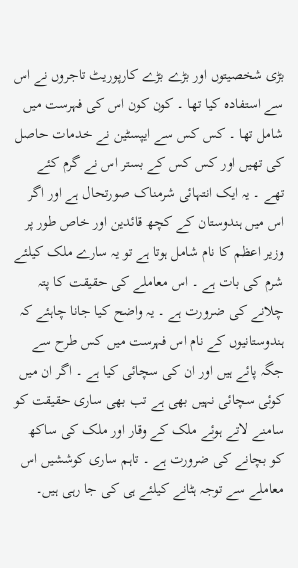بڑی شخصیتوں اور بڑے بڑے کارپوریٹ تاجروں نے اس سے استفادہ کیا تھا ۔ کون کون اس کی فہرست میں شامل تھا ۔ کس کس سے ایپسٹین نے خدمات حاصل کی تھیں اور کس کس کے بستر اس نے گرم کئے تھے ۔ یہ ایک انتہائی شرمناک صورتحال ہے اور اگر اس میں ہندوستان کے کچھ قائدین اور خاص طور پر وزیر اعظم کا نام شامل ہوتا ہے تو یہ سارے ملک کیلئے شرم کی بات ہے ۔ اس معاملے کی حقیقت کا پتہ چلانے کی ضرورت ہے ۔ یہ واضح کیا جانا چاہئے کہ ہندوستانیوں کے نام اس فہرست میں کس طرح سے جگہ پائے ہیں اور ان کی سچائی کیا ہے ۔ اگر ان میں کوئی سچائی نہیں بھی ہے تب بھی ساری حقیقت کو سامنے لاتے ہوئے ملک کے وقار اور ملک کی ساکھ کو بچانے کی ضرورت ہے ۔ تاہم ساری کوششیں اس معاملے سے توجہ ہٹانے کیلئے ہی کی جا رہی ہیں۔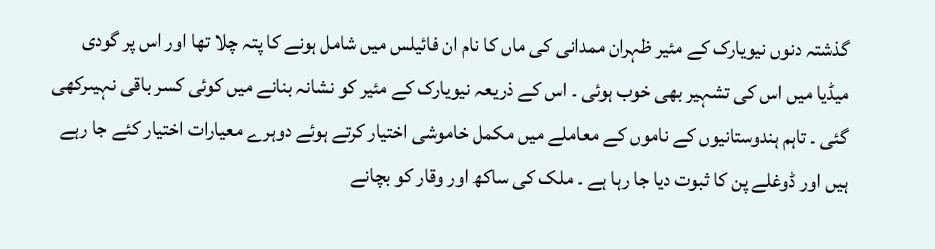گذشتہ دنوں نیویارک کے مئیر ظہران ممدانی کی ماں کا نام ان فائیلس میں شامل ہونے کا پتہ چلا تھا اور اس پر گودی میڈیا میں اس کی تشہیر بھی خوب ہوئی ۔ اس کے ذریعہ نیویارک کے مئیر کو نشانہ بنانے میں کوئی کسر باقی نہیںرکھی گئی ۔ تاہم ہندوستانیوں کے ناموں کے معاملے میں مکمل خاموشی اختیار کرتے ہوئے دوہرے معیارات اختیار کئے جا رہے ہیں اور ڈوغلے پن کا ثبوت دیا جا رہا ہے ۔ ملک کی ساکھ اور وقار کو بچانے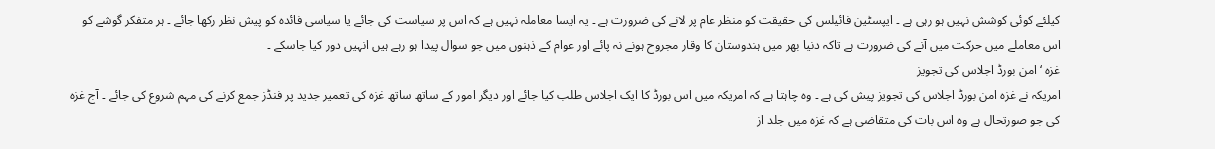کیلئے کوئی کوشش نہیں ہو رہی ہے ۔ ایپسٹین فائیلس کی حقیقت کو منظر عام پر لانے کی ضرورت ہے ۔ یہ ایسا معاملہ نہیں ہے کہ اس پر سیاست کی جائے یا سیاسی فائدہ کو پیش نظر رکھا جائے ۔ ہر متفکر گوشے کو اس معاملے میں حرکت میں آنے کی ضرورت ہے تاکہ دنیا بھر میں ہندوستان کا وقار مجروح ہونے نہ پائے اور عوام کے ذہنوں میں جو سوال پیدا ہو رہے ہیں انہیں دور کیا جاسکے ۔
غزہ ‘ امن بورڈ اجلاس کی تجویز
امریکہ نے غزہ امن بورڈ اجلاس کی تجویز پیش کی ہے ۔ وہ چاہتا ہے کہ امریکہ میں اس بورڈ کا ایک اجلاس طلب کیا جائے اور دیگر امور کے ساتھ ساتھ غزہ کی تعمیر جدید پر فنڈز جمع کرنے کی مہم شروع کی جائے ۔ آج غزہ کی جو صورتحال ہے وہ اس بات کی متقاضی ہے کہ غزہ میں جلد از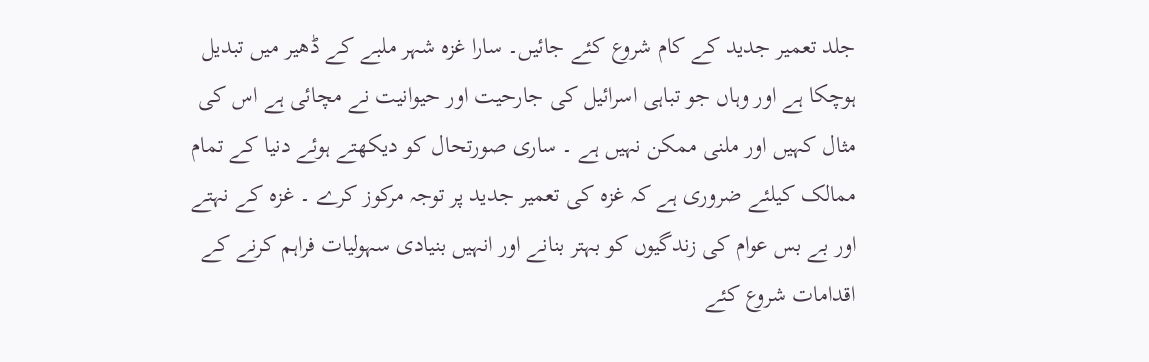جلد تعمیر جدید کے کام شروع کئے جائیں۔ سارا غزہ شہر ملبے کے ڈھیر میں تبدیل ہوچکا ہے اور وہاں جو تباہی اسرائیل کی جارحیت اور حیوانیت نے مچائی ہے اس کی مثال کہیں اور ملنی ممکن نہیں ہے ۔ ساری صورتحال کو دیکھتے ہوئے دنیا کے تمام ممالک کیلئے ضروری ہے کہ غزہ کی تعمیر جدید پر توجہ مرکوز کرے ۔ غزہ کے نہتے اور بے بس عوام کی زندگیوں کو بہتر بنانے اور انہیں بنیادی سہولیات فراہم کرنے کے اقدامات شروع کئے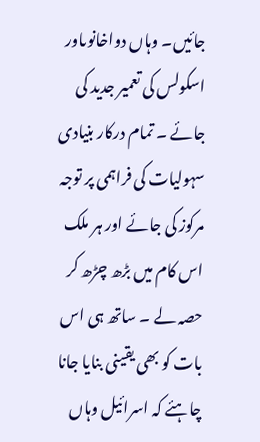جائیں۔ وہاں دواخانوںاور اسکولس کی تعمیر جدید کی جائے ۔ تمام درکار بنیادی سہولیات کی فراہمی پر توجہ مرکوز کی جائے اور ہر ملک اس کام میں بڑھ چڑھ کر حصہ لے ۔ ساتھ ہی اس بات کو بھی یقینی بنایا جانا چاہئے کہ اسرائیل وہاں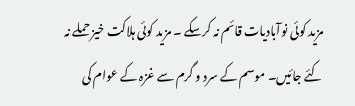مزید کوئی نوآبادیات قائم نہ کرسکے ۔ مزید کوئی ہلاکت خیز حملے نہ کئے جائیں۔ موسم کے سرد و گرم سے غزہ کے عوام کی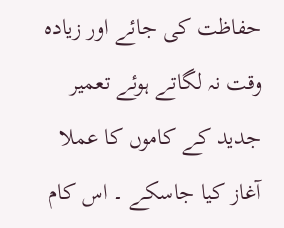حفاظت کی جائے اور زیادہ وقت نہ لگاتے ہوئے تعمیر جدید کے کاموں کا عملا آغاز کیا جاسکے ۔ اس کام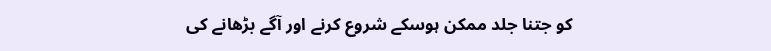کو جتنا جلد ممکن ہوسکے شروع کرنے اور آگے بڑھانے کی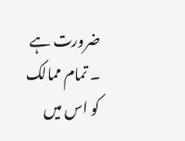ضرورت ہے ۔ تمام ممالک کو اس میں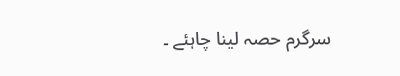سرگرم حصہ لینا چاہئے ۔